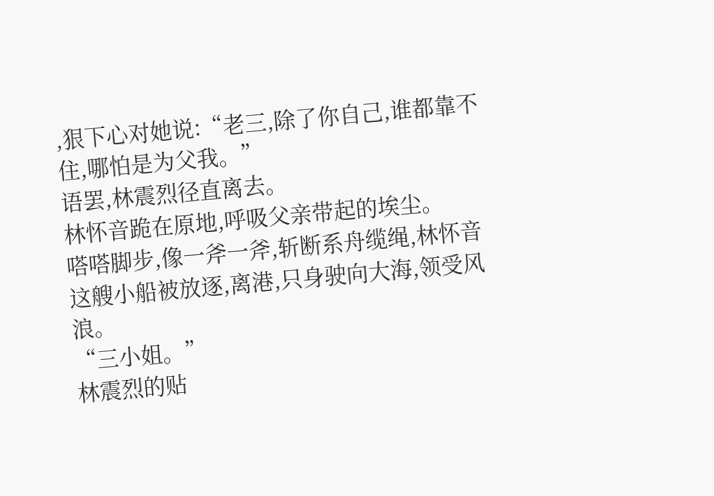,狠下心对她说:“老三,除了你自己,谁都靠不住,哪怕是为父我。”
语罢,林震烈径直离去。
林怀音跪在原地,呼吸父亲带起的埃尘。
嗒嗒脚步,像一斧一斧,斩断系舟缆绳,林怀音这艘小船被放逐,离港,只身驶向大海,领受风浪。
“三小姐。”
林震烈的贴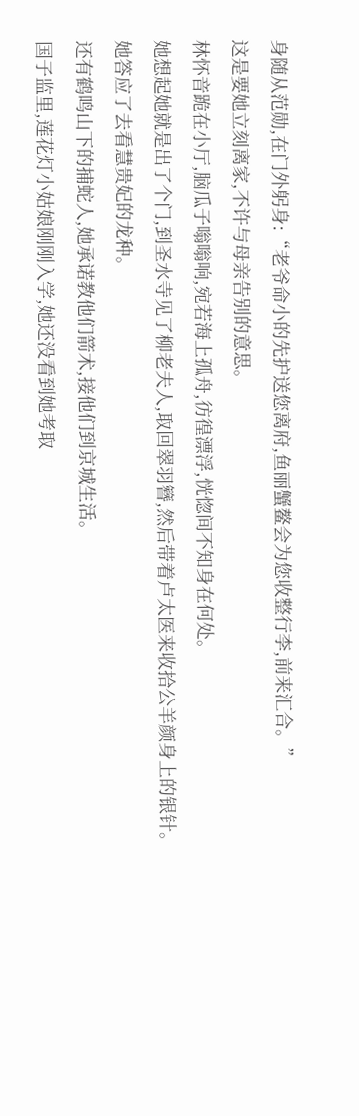身随从范勋,在门外躬身:“老爷命小的先护送您离府,鱼丽蟹鳌会为您收整行李,前来汇合。”
这是要她立刻离家,不许与母亲告别的意思。
林怀音跪在小厅,脑瓜子嗡嗡响,宛若海上孤舟,彷徨漂浮,恍惚间不知身在何处。
她想起她就是出了个门,到圣水寺见了柳老夫人,取回翠羽簪,然后带着卢太医来收拾公羊颜身上的银针。
她答应了去看慧贵妃的龙种。
还有鹤鸣山下的捕蛇人,她承诺教他们箭术,接他们到京城生活。
国子监里,莲花灯小姑娘刚刚入学,她还没看到她考取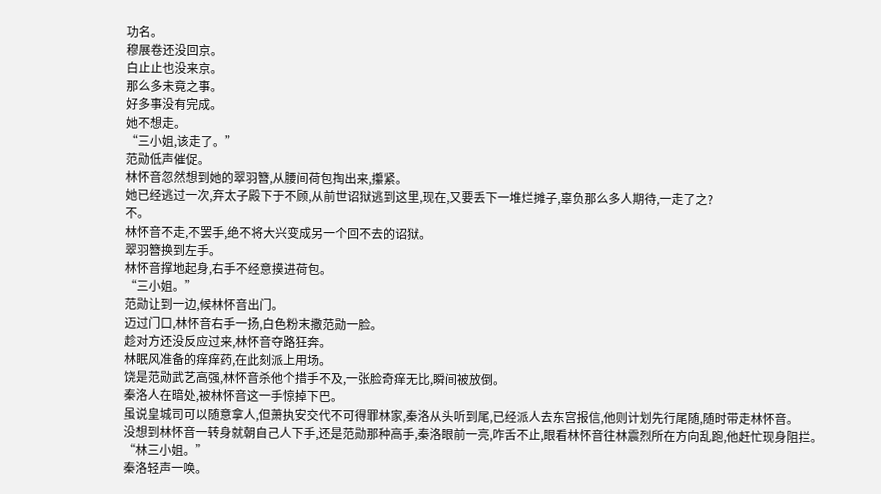功名。
穆展卷还没回京。
白止止也没来京。
那么多未竟之事。
好多事没有完成。
她不想走。
“三小姐,该走了。”
范勋低声催促。
林怀音忽然想到她的翠羽簪,从腰间荷包掏出来,攥紧。
她已经逃过一次,弃太子殿下于不顾,从前世诏狱逃到这里,现在,又要丢下一堆烂摊子,辜负那么多人期待,一走了之?
不。
林怀音不走,不罢手,绝不将大兴变成另一个回不去的诏狱。
翠羽簪换到左手。
林怀音撑地起身,右手不经意摸进荷包。
“三小姐。”
范勋让到一边,候林怀音出门。
迈过门口,林怀音右手一扬,白色粉末撒范勋一脸。
趁对方还没反应过来,林怀音夺路狂奔。
林眠风准备的痒痒药,在此刻派上用场。
饶是范勋武艺高强,林怀音杀他个措手不及,一张脸奇痒无比,瞬间被放倒。
秦洛人在暗处,被林怀音这一手惊掉下巴。
虽说皇城司可以随意拿人,但萧执安交代不可得罪林家,秦洛从头听到尾,已经派人去东宫报信,他则计划先行尾随,随时带走林怀音。
没想到林怀音一转身就朝自己人下手,还是范勋那种高手,秦洛眼前一亮,咋舌不止,眼看林怀音往林震烈所在方向乱跑,他赶忙现身阻拦。
“林三小姐。”
秦洛轻声一唤。